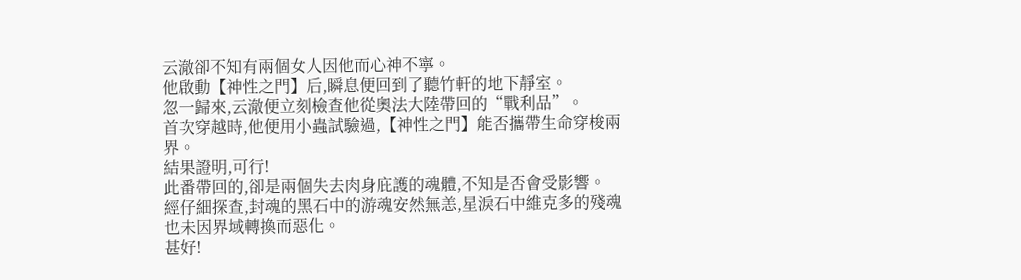云澈卻不知有兩個女人因他而心神不寧。
他啟動【神性之門】后,瞬息便回到了聽竹軒的地下靜室。
忽一歸來,云澈便立刻檢查他從奧法大陸帶回的“戰利品”。
首次穿越時,他便用小蟲試驗過,【神性之門】能否攜帶生命穿梭兩界。
結果證明,可行!
此番帶回的,卻是兩個失去肉身庇護的魂體,不知是否會受影響。
經仔細探查,封魂的黑石中的游魂安然無恙,星淚石中維克多的殘魂也未因界域轉換而惡化。
甚好!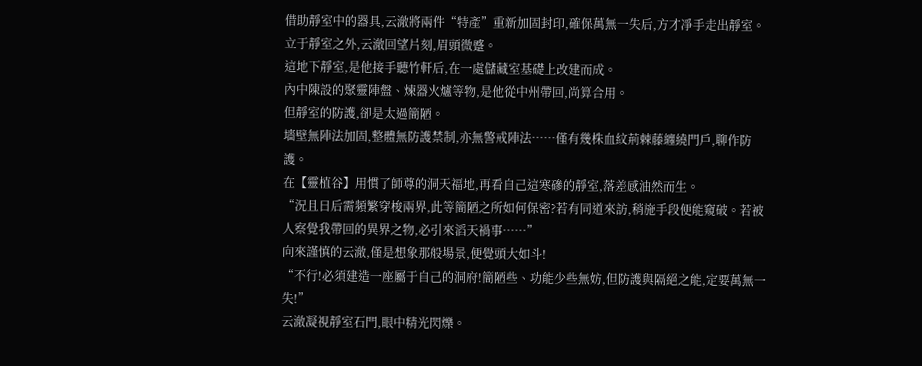借助靜室中的器具,云澈將兩件“特產”重新加固封印,確保萬無一失后,方才凈手走出靜室。
立于靜室之外,云澈回望片刻,眉頭微蹙。
這地下靜室,是他接手聽竹軒后,在一處儲藏室基礎上改建而成。
內中陳設的聚靈陣盤、煉器火爐等物,是他從中州帶回,尚算合用。
但靜室的防護,卻是太過簡陋。
墻壁無陣法加固,整體無防護禁制,亦無警戒陣法……僅有幾株血紋荊棘藤纏繞門戶,聊作防護。
在【靈植谷】用慣了師尊的洞天福地,再看自己這寒磣的靜室,落差感油然而生。
“況且日后需頻繁穿梭兩界,此等簡陋之所如何保密?若有同道來訪,稍施手段便能窺破。若被人察覺我帶回的異界之物,必引來滔天禍事……”
向來謹慎的云澈,僅是想象那般場景,便覺頭大如斗!
“不行!必須建造一座屬于自己的洞府!簡陋些、功能少些無妨,但防護與隔絕之能,定要萬無一失!”
云澈凝視靜室石門,眼中精光閃爍。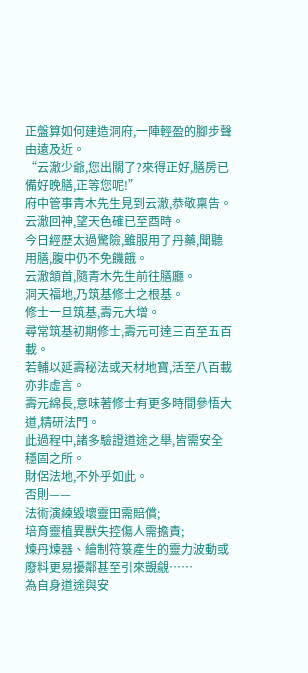正盤算如何建造洞府,一陣輕盈的腳步聲由遠及近。
“云澈少爺,您出關了?來得正好,膳房已備好晚膳,正等您呢!”
府中管事青木先生見到云澈,恭敬稟告。
云澈回神,望天色確已至酉時。
今日經歷太過驚險,雖服用了丹藥,聞聽用膳,腹中仍不免饑餓。
云澈頷首,隨青木先生前往膳廳。
洞天福地,乃筑基修士之根基。
修士一旦筑基,壽元大增。
尋常筑基初期修士,壽元可達三百至五百載。
若輔以延壽秘法或天材地寶,活至八百載亦非虛言。
壽元綿長,意味著修士有更多時間參悟大道,精研法門。
此過程中,諸多驗證道途之舉,皆需安全穩固之所。
財侶法地,不外乎如此。
否則——
法術演練毀壞靈田需賠償;
培育靈植異獸失控傷人需擔責;
煉丹煉器、繪制符箓產生的靈力波動或廢料更易擾鄰甚至引來覬覦……
為自身道途與安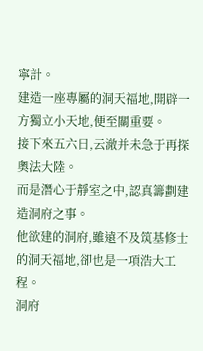寧計。
建造一座專屬的洞天福地,開辟一方獨立小天地,便至關重要。
接下來五六日,云澈并未急于再探奧法大陸。
而是潛心于靜室之中,認真籌劃建造洞府之事。
他欲建的洞府,雖遠不及筑基修士的洞天福地,卻也是一項浩大工程。
洞府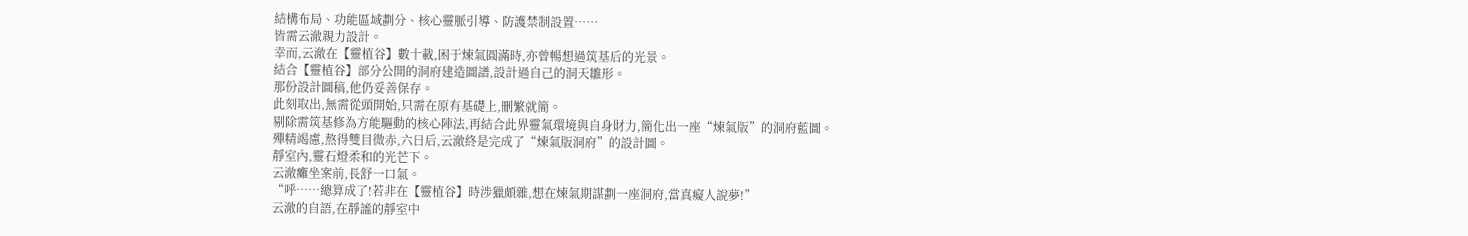結構布局、功能區域劃分、核心靈脈引導、防護禁制設置……
皆需云澈親力設計。
幸而,云澈在【靈植谷】數十載,困于煉氣圓滿時,亦曾暢想過筑基后的光景。
結合【靈植谷】部分公開的洞府建造圖譜,設計過自己的洞天雛形。
那份設計圖稿,他仍妥善保存。
此刻取出,無需從頭開始,只需在原有基礎上,刪繁就簡。
剔除需筑基修為方能驅動的核心陣法,再結合此界靈氣環境與自身財力,簡化出一座“煉氣版”的洞府藍圖。
殫精竭慮,熬得雙目微赤,六日后,云澈終是完成了“煉氣版洞府”的設計圖。
靜室內,靈石燈柔和的光芒下。
云澈癱坐案前,長舒一口氣。
“呼……總算成了!若非在【靈植谷】時涉獵頗雜,想在煉氣期謀劃一座洞府,當真癡人說夢!”
云澈的自語,在靜謐的靜室中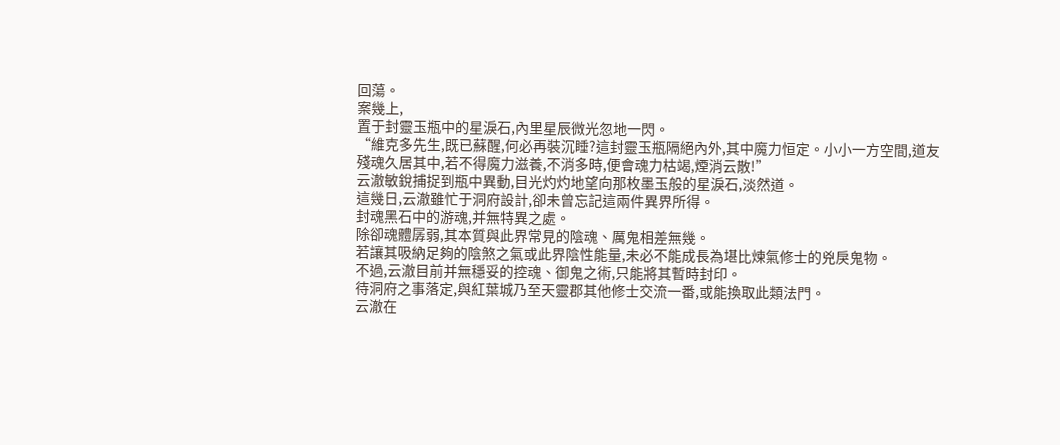回蕩。
案幾上,
置于封靈玉瓶中的星淚石,內里星辰微光忽地一閃。
“維克多先生,既已蘇醒,何必再裝沉睡?這封靈玉瓶隔絕內外,其中魔力恒定。小小一方空間,道友殘魂久居其中,若不得魔力滋養,不消多時,便會魂力枯竭,煙消云散!”
云澈敏銳捕捉到瓶中異動,目光灼灼地望向那枚墨玉般的星淚石,淡然道。
這幾日,云澈雖忙于洞府設計,卻未曾忘記這兩件異界所得。
封魂黑石中的游魂,并無特異之處。
除卻魂體孱弱,其本質與此界常見的陰魂、厲鬼相差無幾。
若讓其吸納足夠的陰煞之氣或此界陰性能量,未必不能成長為堪比煉氣修士的兇戾鬼物。
不過,云澈目前并無穩妥的控魂、御鬼之術,只能將其暫時封印。
待洞府之事落定,與紅葉城乃至天靈郡其他修士交流一番,或能換取此類法門。
云澈在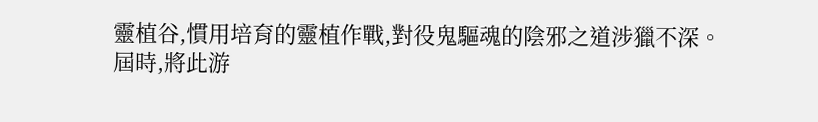靈植谷,慣用培育的靈植作戰,對役鬼驅魂的陰邪之道涉獵不深。
屆時,將此游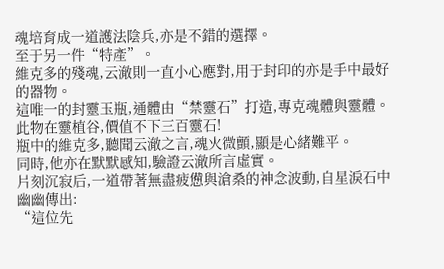魂培育成一道護法陰兵,亦是不錯的選擇。
至于另一件“特產”。
維克多的殘魂,云澈則一直小心應對,用于封印的亦是手中最好的器物。
這唯一的封靈玉瓶,通體由“禁靈石”打造,專克魂體與靈體。
此物在靈植谷,價值不下三百靈石!
瓶中的維克多,聽聞云澈之言,魂火微顫,顯是心緒難平。
同時,他亦在默默感知,驗證云澈所言虛實。
片刻沉寂后,一道帶著無盡疲憊與滄桑的神念波動,自星淚石中幽幽傳出:
“這位先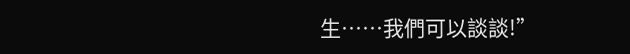生……我們可以談談!”